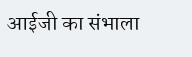आईजी का संभाला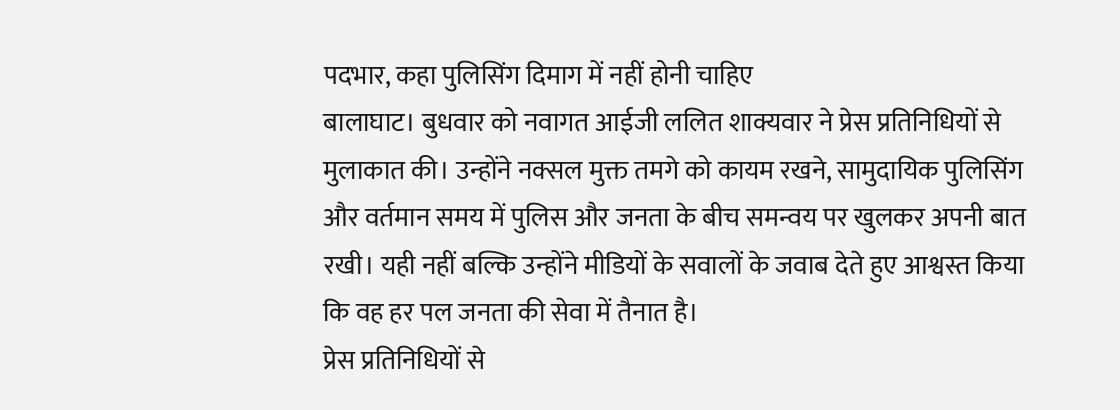पदभार, कहा पुलिसिंग दिमाग में नहीं होनी चाहिए
बालाघाट। बुधवार को नवागत आईजी ललित शाक्यवार ने प्रेस प्रतिनिधियों से मुलाकात की। उन्होंने नक्सल मुक्त तमगे को कायम रखने, सामुदायिक पुलिसिंग और वर्तमान समय में पुलिस और जनता के बीच समन्वय पर खुलकर अपनी बात रखी। यही नहीं बल्कि उन्होंने मीडियों के सवालों के जवाब देते हुए आश्वस्त किया कि वह हर पल जनता की सेवा में तैनात है।
प्रेस प्रतिनिधियों से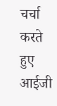चर्चा करते हुए आईजी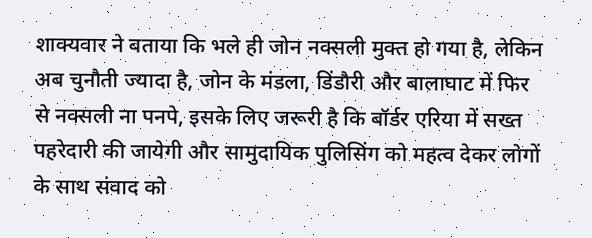शाक्यवार ने बताया कि भले ही जोन नक्सली मुक्त हो गया है, लेकिन अब चुनौती ज्यादा है, जोन के मंडला, डिंडौरी और बालाघाट में फिर से नक्सली ना पनपे, इसके लिए जरूरी है कि बॉर्डर एरिया में सख्त पहरेदारी की जायेगी और सामुदायिक पुलिसिंग को महत्व देकर लोगों के साथ संवाद को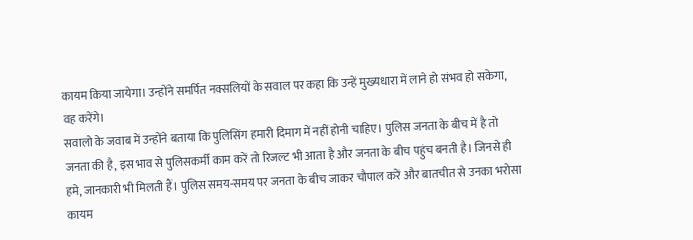कायम किया जायेगा। उन्होंने समर्पित नक्सलियों के सवाल पर कहा कि उन्हें मुख्यधारा में लाने हो संभव हो सकेगा, वह करेंगे।
सवालो के जवाब में उन्होंने बताया कि पुलिसिंग हमारी दिमाग में नहीं होनी चाहिए। पुलिस जनता के बीच में है तो जनता की है, इस भाव से पुलिसकर्मी काम करें तो रिजल्ट भी आता है और जनता के बीच पहुंच बनती है। जिनसे ही हमे, जानकारी भी मिलती हैं। पुलिस समय-समय पर जनता के बीच जाकर चौपाल करें और बातचीत से उनका भरोसा कायम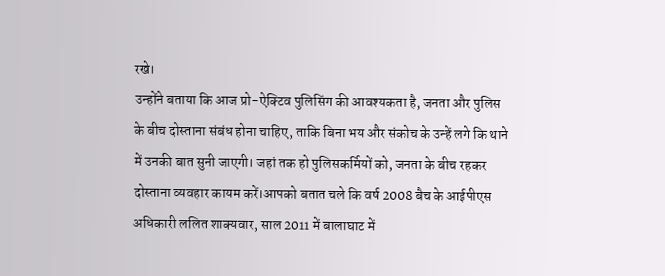रखे।
उन्होंने बताया कि आज प्रो-ऐक्टिव पुलिसिंग की आवश्यकता है, जनता और पुलिस के बीच दोस्ताना संबंध होना चाहिए, ताकि बिना भय और संकोच के उन्हें लगे कि थाने में उनकी बात सुनी जाएगी। जहां तक हो पुलिसकर्मियों को, जनता के बीच रहकर दोस्ताना व्यवहार कायम करें।आपको बतात चले कि वर्ष 2008 बैच के आईपीएस अधिकारी ललित शाक्यवार, साल 2011 में बालाघाट में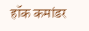हॉक कमांडर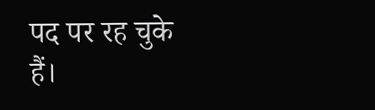पद पर रह चुके हैं।